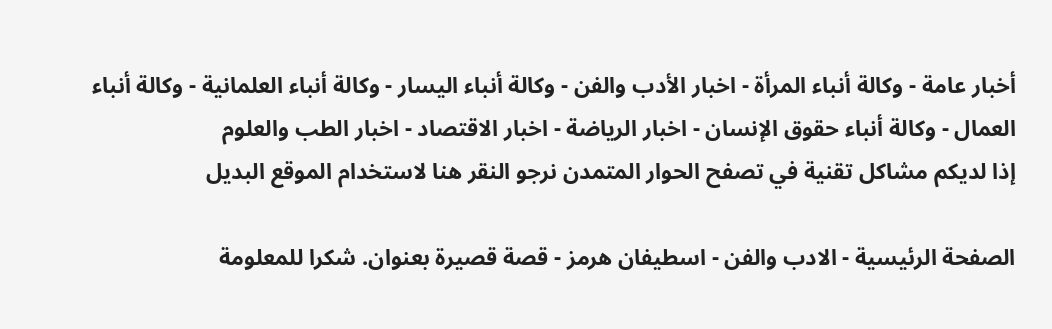أخبار عامة - وكالة أنباء المرأة - اخبار الأدب والفن - وكالة أنباء اليسار - وكالة أنباء العلمانية - وكالة أنباء العمال - وكالة أنباء حقوق الإنسان - اخبار الرياضة - اخبار الاقتصاد - اخبار الطب والعلوم
إذا لديكم مشاكل تقنية في تصفح الحوار المتمدن نرجو النقر هنا لاستخدام الموقع البديل

الصفحة الرئيسية - الادب والفن - اسطيفان هرمز - قصة قصيرة بعنوان. شكرا للمعلومة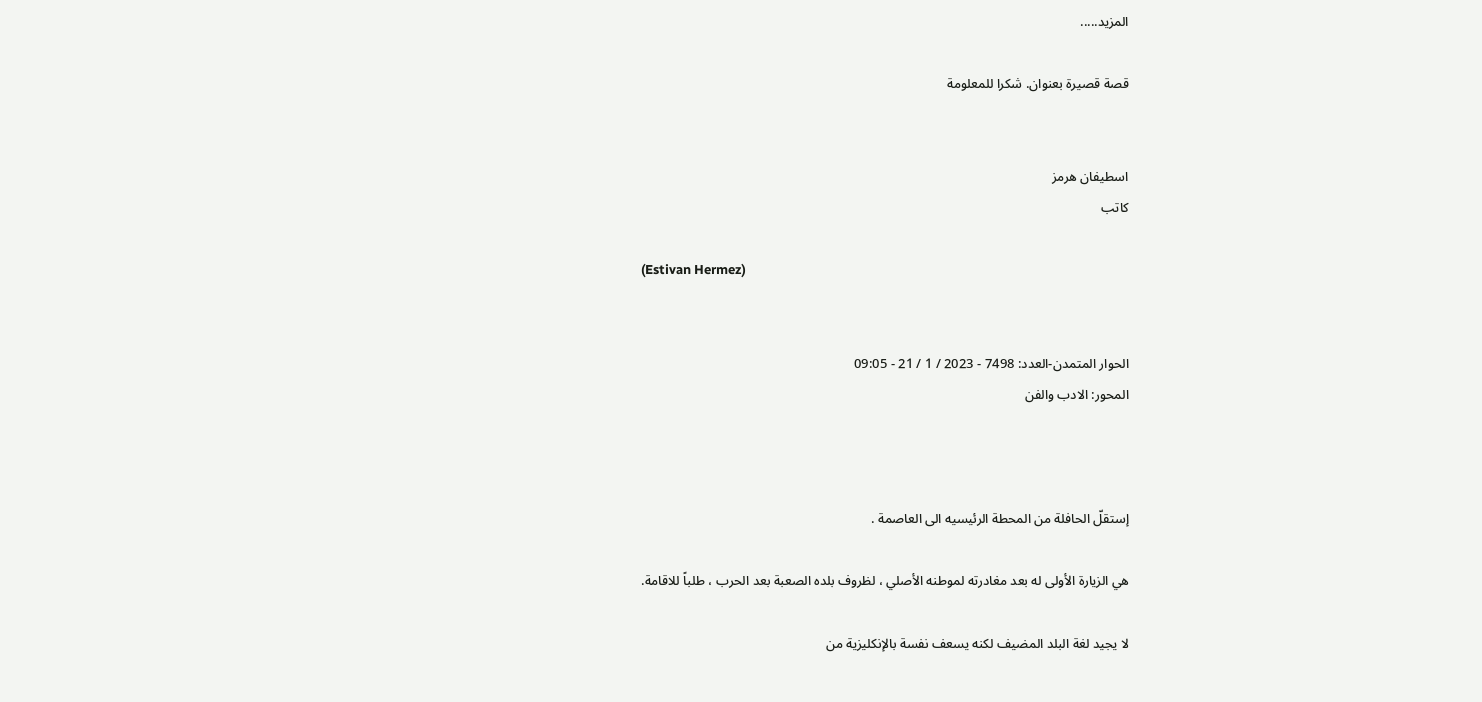المزيد.....

قصة قصيرة بعنوان. شكرا للمعلومة


اسطيفان هرمز
كاتب

(Estivan Hermez)


الحوار المتمدن-العدد: 7498 - 2023 / 1 / 21 - 09:05
المحور: الادب والفن



إستقلّ الحافلة من المحطة الرئيسيه الى العاصمة .

هي الزيارة الأولى له بعد مغادرته لموطنه الأصلي ، لظروف بلده الصعبة بعد الحرب ، طلباً للاقامة.

لا يجيد لغة البلد المضيف لكنه يسعف نفسة بالإنكليزية من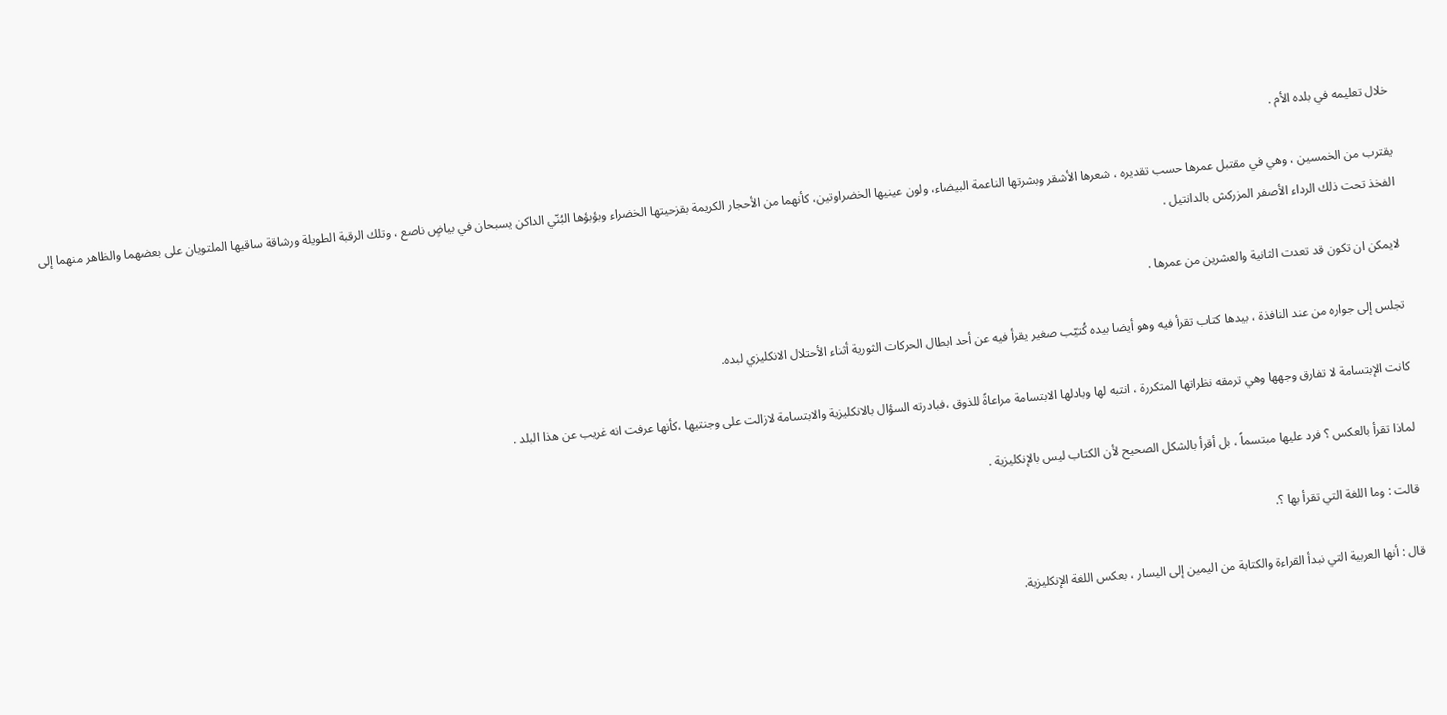خلال تعليمه في بلده الأم .

يقترب من الخمسين ، وهي في مقتبل عمرها حسب تقديره ، شعرها الأشقر وبشرتها الناعمة البيضاء، ولون عينيها الخضراوتين، كأنهما من الأحجار الكريمة بقزحيتها الخضراء وبؤبؤها البُنّي الداكن يسبحان في بياضٍ ناصع ، وتلك الرقبة الطويلة ورشاقة ساقيها الملتويان على بعضهما والظاهر منهما إلى الفخذ تحت ذلك الرداء الأصفر المزركش بالدانتيل .

لايمكن ان تكون قد تعدت الثانية والعشرين من عمرها .

تجلس إلى جواره من عند النافذة ، بيدها كتاب تقرأ فيه وهو أيضا بيده كُتيّب صغير يقرأ فيه عن أحد ابطال الحركات الثورية أثناء الأحتلال الانكليزي لبده.

كانت الإبتسامة لا تفارق وجهها وهي ترمقه نظراتها المتكررة ، انتبه لها وبادلها الابتسامة مراعاةً للذوق ،فبادرته السؤال بالانكليزية والابتسامة لازالت على وجنتيها ،كأنها عرفت انه غريب عن هذا البلد .

لماذا تقرأ بالعكس ؟ فرد عليها مبتسماً ، بل أقرأ بالشكل الصحيح لأن الكتاب ليس بالإنكليزية .

قالت : وما اللغة التي تقرأ بها ؟.

قال : أنها العربية التي نبدأ القراءة والكتابة من اليمين إلى اليسار ، بعكس اللغة الإنكليزية.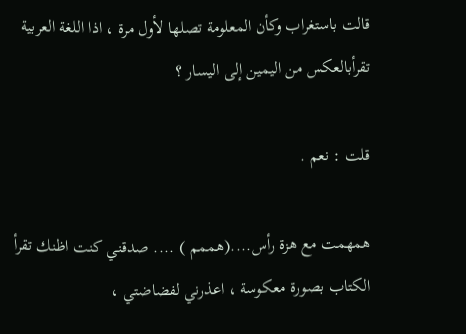قالت باستغراب وكأن المعلومة تصلها لأول مرة ، اذا اللغة العربية تقرأبالعكس من اليمين إلى اليسار ؟

قلت : نعم .

همهمت مع هزة رأس....(هممم ) .... صدقني كنت اظنك تقرأ الكتاب بصورة معكوسة ، اعذرني لفضاضتي ،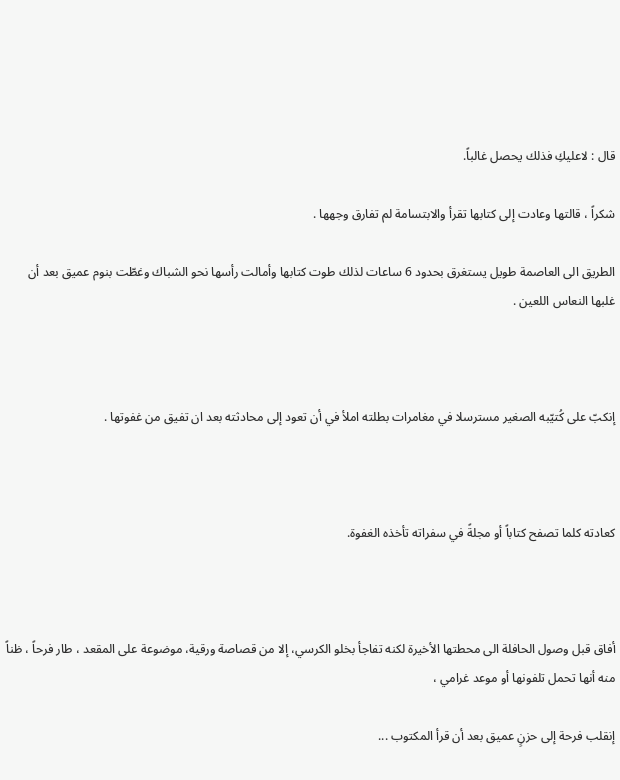قال : لاعليكِ فذلك يحصل غالباً.

شكراً ، قالتها وعادت إلى كتابها تقرأ والابتسامة لم تفارق وجهها .

الطريق الى العاصمة طويل يستغرق بحدود 6 ساعات لذلك طوت كتابها وأمالت رأسها نحو الشباك وغطّت بنوم عميق بعد أن غلبها النعاس اللعين .



إنكبّ على كُتيّبه الصغير مسترسلا في مغامرات بطلته املأ في أن تعود إلى محادثته بعد ان تفيق من غفوتها .



كعادته كلما تصفح كتاباً أو مجلةً في سفراته تأخذه الغفوة.



أفاق قبل وصول الحافلة الى محطتها الأخيرة لكنه تفاجأ بخلو الكرسي، إلا من قصاصة ورقية، موضوعة على المقعد ، طار فرحاً ، ظناً منه أنها تحمل تلفونها أو موعد غرامي ،

إنقلب فرحة إلى حزنٍ عميق بعد أن قرأ المكتوب ...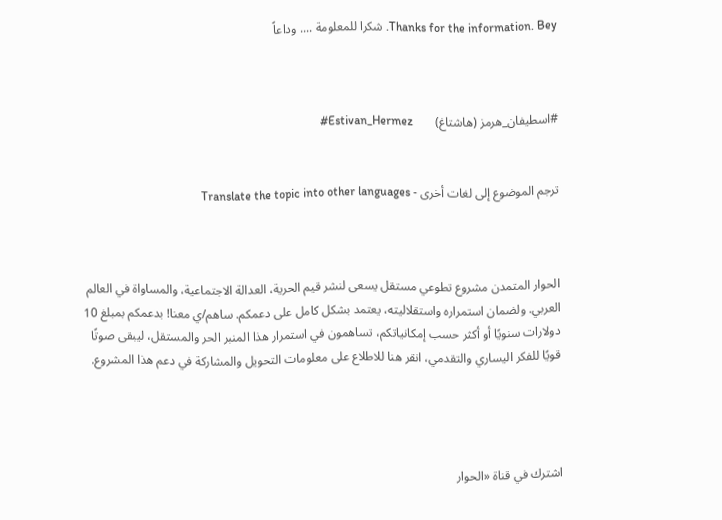Thanks for the information. Bey. شكرا للمعلومة .... وداعاً



#اسطيفان_هرمز (هاشتاغ)       Estivan_Hermez#


ترجم الموضوع إلى لغات أخرى - Translate the topic into other languages



الحوار المتمدن مشروع تطوعي مستقل يسعى لنشر قيم الحرية، العدالة الاجتماعية، والمساواة في العالم العربي. ولضمان استمراره واستقلاليته، يعتمد بشكل كامل على دعمكم. ساهم/ي معنا! بدعمكم بمبلغ 10 دولارات سنويًا أو أكثر حسب إمكانياتكم، تساهمون في استمرار هذا المنبر الحر والمستقل، ليبقى صوتًا قويًا للفكر اليساري والتقدمي، انقر هنا للاطلاع على معلومات التحويل والمشاركة في دعم هذا المشروع.




اشترك في قناة «الحوار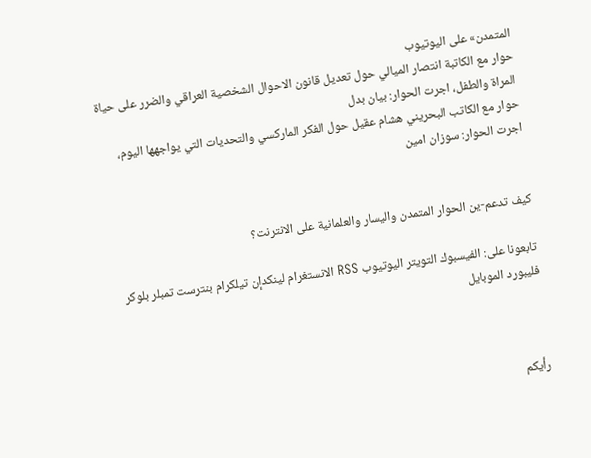المتمدن» على اليوتيوب
حوار مع الكاتبة انتصار الميالي حول تعديل قانون الاحوال الشخصية العراقي والضرر على حياة المراة والطفل، اجرت الحوار: بيان بدل
حوار مع الكاتب البحريني هشام عقيل حول الفكر الماركسي والتحديات التي يواجهها اليوم، اجرت الحوار: سوزان امين


كيف تدعم-ين الحوار المتمدن واليسار والعلمانية على الانترنت؟

تابعونا على: الفيسبوك التويتر اليوتيوب RSS الانستغرام لينكدإن تيلكرام بنترست تمبلر بلوكر فليبورد الموبايل



رأيكم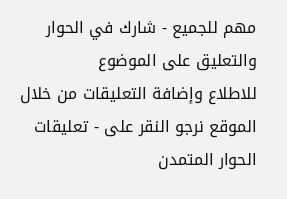مهم للجميع - شارك في الحوار والتعليق على الموضوع
للاطلاع وإضافة التعليقات من خلال الموقع نرجو النقر على - تعليقات الحوار المتمدن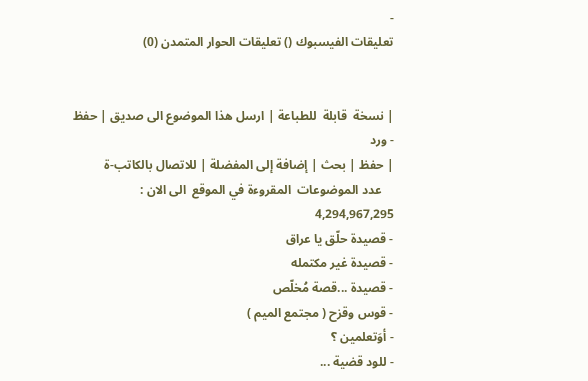-
تعليقات الفيسبوك () تعليقات الحوار المتمدن (0)


| نسخة  قابلة  للطباعة | ارسل هذا الموضوع الى صديق | حفظ - ورد
| حفظ | بحث | إضافة إلى المفضلة | للاتصال بالكاتب-ة
    عدد الموضوعات  المقروءة في الموقع  الى الان : 4,294,967,295
- قصيدة حلّق يا عراق
- قصيدة غير مكتمله
- قصيدة ...قصة مُخلّص
- قوس وقزح ( مجتمع الميم )
- أوَتعلمين ؟
- للود قضية ...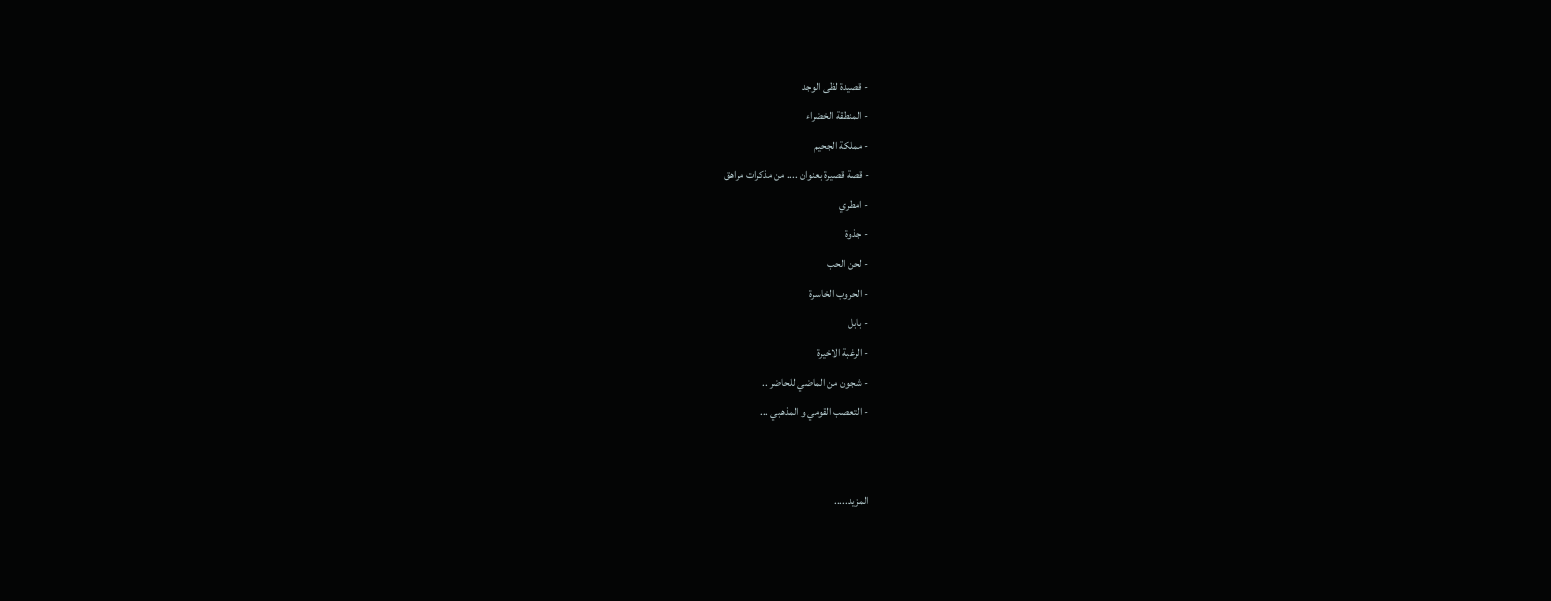- قصيدة لظى الوجد
- المنطقة الخضراء
- مملكة الجحيم
- قصة قصيرة بعنوان .... من مذكرات مراهق
- امطري
- جذوة
- لحن الحب
- الحروب الخاسرة
- بابل
- الرغبة الاخيرة
- شجون من الماضي للحاضر ..
- التعصب القومي و المذهبي ...


المزيد.....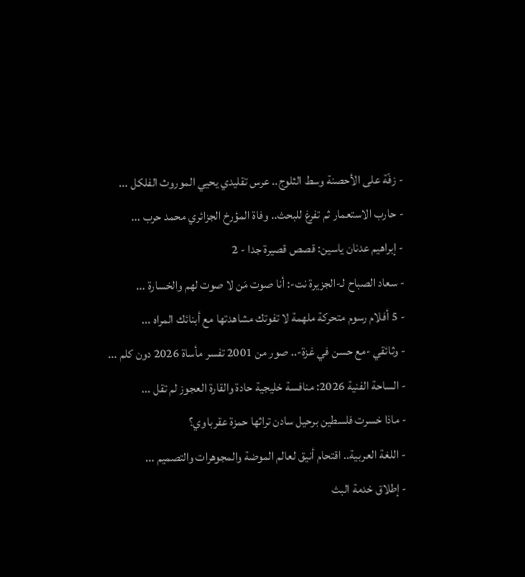- زفّة على الأحصنة وسط الثلوج.. عرس تقليدي يحيي الموروث الفلكل ...
- حارب الاستعمار ثم تفرغ للبحث.. وفاة المؤرخ الجزائري محمد حرب ...
- إبراهيم عدنان ياسين: قصص قصيرة جدا - 2
- سعاد الصباح لـ-الجزيرة نت-: أنا صوت مَن لا صوت لهم والخسارة ...
- 5 أفلام رسوم متحركة ملهمة لا تفوتك مشاهدتها مع أبنائك المراه ...
- وثائقي -مع حسن في غزة-.. صور من 2001 تفسر مأساة 2026 دون كلم ...
- الساحة الفنية 2026: منافسة خليجية حادة والقارة العجوز لم تقل ...
- ماذا خسرت فلسطين برحيل سادن تراثها حمزة عقرباوي؟
- اللغة العربية.. اقتحام أنيق لعالم الموضة والمجوهرات والتصميم ...
- إطلاق خدمة البث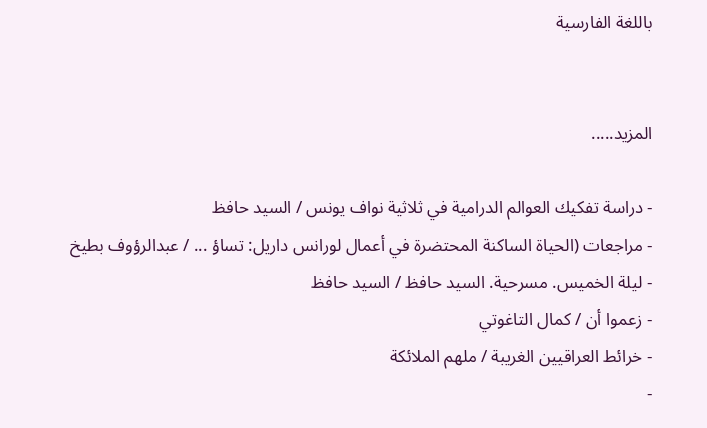باللغة الفارسية


المزيد.....

- دراسة تفكيك العوالم الدرامية في ثلاثية نواف يونس / السيد حافظ
- مراجعات (الحياة الساكنة المحتضرة في أعمال لورانس داريل: تساؤ ... / عبدالرؤوف بطيخ
- ليلة الخميس. مسرحية. السيد حافظ / السيد حافظ
- زعموا أن / كمال التاغوتي
- خرائط العراقيين الغريبة / ملهم الملائكة
-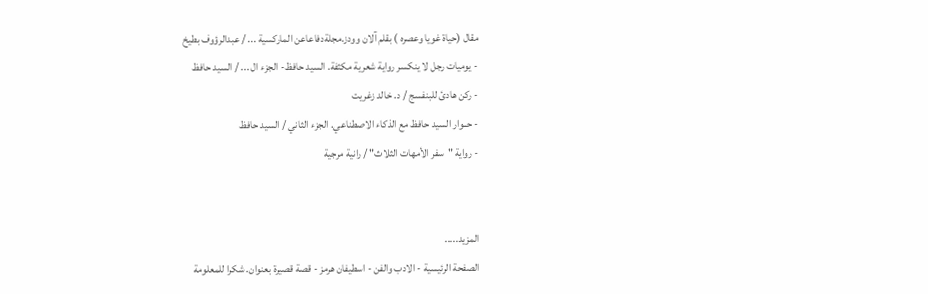مقال (حياة غويا وعصره ) بقلم آلان وودز.مجلةدفاعاعن الماركسية ... / عبدالرؤوف بطيخ
- يوميات رجل لا ينكسر رواية شعرية مكثفة. السيد حافظ- الجزء ال ... / السيد حافظ
- ركن هادئ للبنفسج / د. خالد زغريت
- حــوار السيد حافظ مع الذكاء الاصطناعي. الجزء الثاني / السيد حافظ
- رواية "سفر الأمهات الثلاث" / رانية مرجية


المزيد.....
الصفحة الرئيسية - الادب والفن - اسطيفان هرمز - قصة قصيرة بعنوان. شكرا للمعلومة